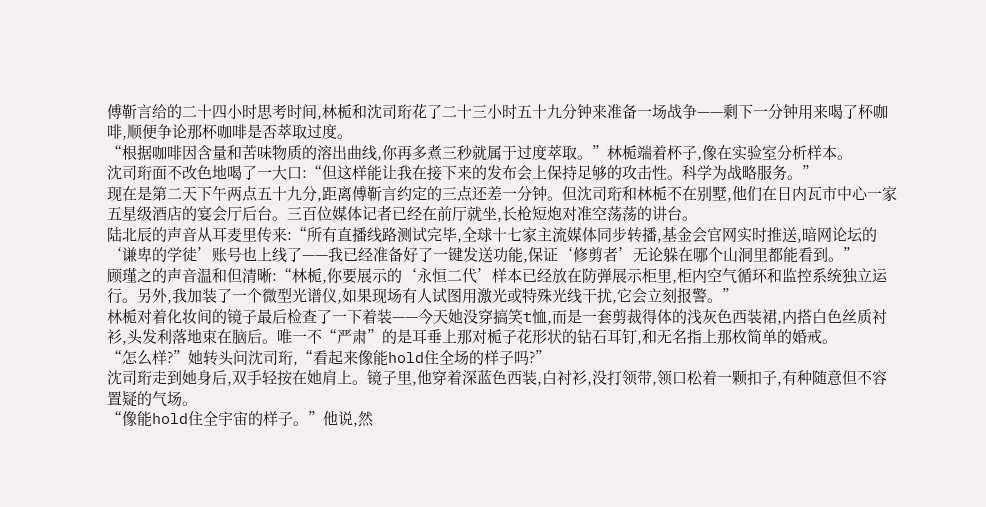傅靳言给的二十四小时思考时间,林栀和沈司珩花了二十三小时五十九分钟来准备一场战争——剩下一分钟用来喝了杯咖啡,顺便争论那杯咖啡是否萃取过度。
“根据咖啡因含量和苦味物质的溶出曲线,你再多煮三秒就属于过度萃取。”林栀端着杯子,像在实验室分析样本。
沈司珩面不改色地喝了一大口:“但这样能让我在接下来的发布会上保持足够的攻击性。科学为战略服务。”
现在是第二天下午两点五十九分,距离傅靳言约定的三点还差一分钟。但沈司珩和林栀不在别墅,他们在日内瓦市中心一家五星级酒店的宴会厅后台。三百位媒体记者已经在前厅就坐,长枪短炮对准空荡荡的讲台。
陆北辰的声音从耳麦里传来:“所有直播线路测试完毕,全球十七家主流媒体同步转播,基金会官网实时推送,暗网论坛的‘谦卑的学徒’账号也上线了——我已经准备好了一键发送功能,保证‘修剪者’无论躲在哪个山洞里都能看到。”
顾瑾之的声音温和但清晰:“林栀,你要展示的‘永恒二代’样本已经放在防弹展示柜里,柜内空气循环和监控系统独立运行。另外,我加装了一个微型光谱仪,如果现场有人试图用激光或特殊光线干扰,它会立刻报警。”
林栀对着化妆间的镜子最后检查了一下着装——今天她没穿搞笑t恤,而是一套剪裁得体的浅灰色西装裙,内搭白色丝质衬衫,头发利落地束在脑后。唯一不“严肃”的是耳垂上那对栀子花形状的钻石耳钉,和无名指上那枚简单的婚戒。
“怎么样?”她转头问沈司珩,“看起来像能hold住全场的样子吗?”
沈司珩走到她身后,双手轻按在她肩上。镜子里,他穿着深蓝色西装,白衬衫,没打领带,领口松着一颗扣子,有种随意但不容置疑的气场。
“像能hold住全宇宙的样子。”他说,然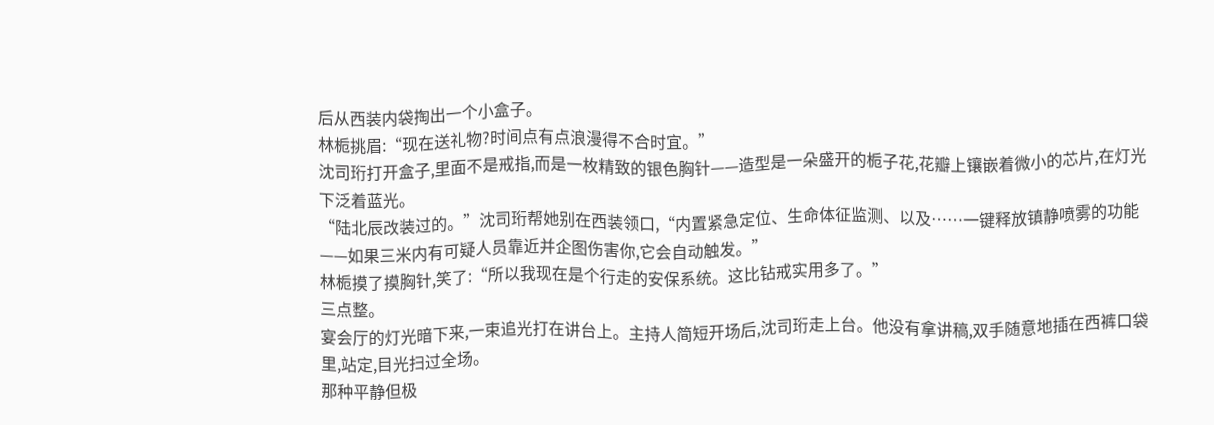后从西装内袋掏出一个小盒子。
林栀挑眉:“现在送礼物?时间点有点浪漫得不合时宜。”
沈司珩打开盒子,里面不是戒指,而是一枚精致的银色胸针——造型是一朵盛开的栀子花,花瓣上镶嵌着微小的芯片,在灯光下泛着蓝光。
“陆北辰改装过的。”沈司珩帮她别在西装领口,“内置紧急定位、生命体征监测、以及……一键释放镇静喷雾的功能——如果三米内有可疑人员靠近并企图伤害你,它会自动触发。”
林栀摸了摸胸针,笑了:“所以我现在是个行走的安保系统。这比钻戒实用多了。”
三点整。
宴会厅的灯光暗下来,一束追光打在讲台上。主持人简短开场后,沈司珩走上台。他没有拿讲稿,双手随意地插在西裤口袋里,站定,目光扫过全场。
那种平静但极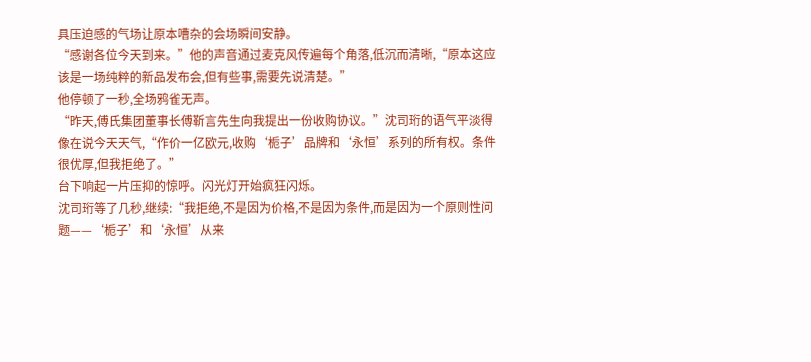具压迫感的气场让原本嘈杂的会场瞬间安静。
“感谢各位今天到来。”他的声音通过麦克风传遍每个角落,低沉而清晰,“原本这应该是一场纯粹的新品发布会,但有些事,需要先说清楚。”
他停顿了一秒,全场鸦雀无声。
“昨天,傅氏集团董事长傅靳言先生向我提出一份收购协议。”沈司珩的语气平淡得像在说今天天气,“作价一亿欧元,收购‘栀子’品牌和‘永恒’系列的所有权。条件很优厚,但我拒绝了。”
台下响起一片压抑的惊呼。闪光灯开始疯狂闪烁。
沈司珩等了几秒,继续:“我拒绝,不是因为价格,不是因为条件,而是因为一个原则性问题——‘栀子’和‘永恒’从来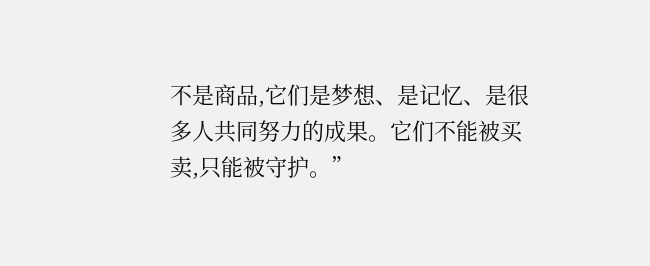不是商品,它们是梦想、是记忆、是很多人共同努力的成果。它们不能被买卖,只能被守护。”